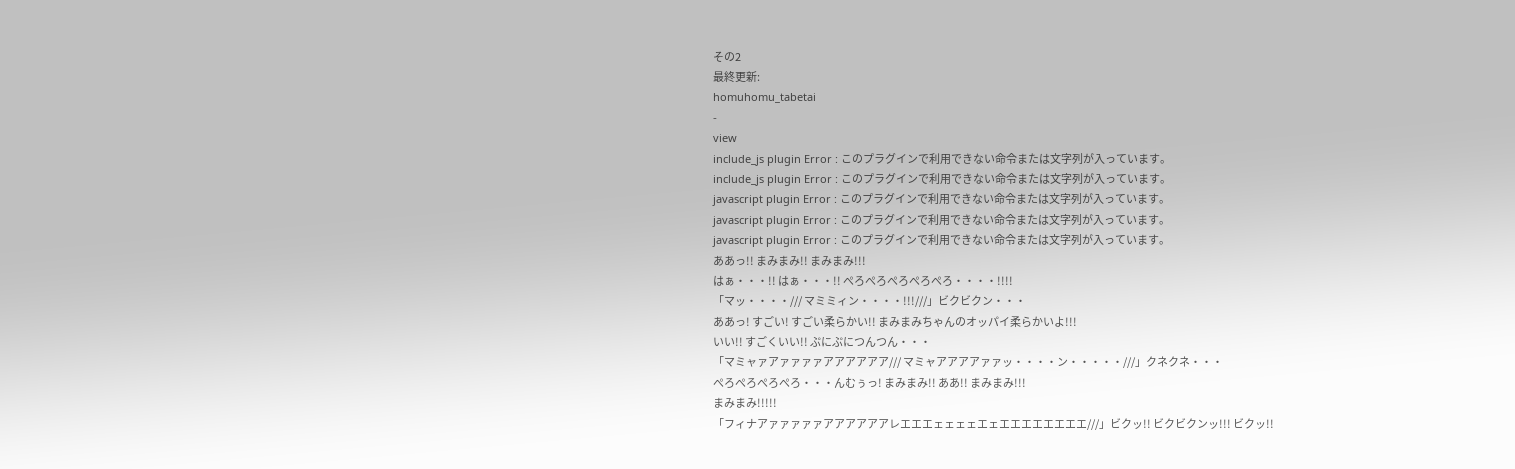その2
最終更新:
homuhomu_tabetai
-
view
include_js plugin Error : このプラグインで利用できない命令または文字列が入っています。
include_js plugin Error : このプラグインで利用できない命令または文字列が入っています。
javascript plugin Error : このプラグインで利用できない命令または文字列が入っています。
javascript plugin Error : このプラグインで利用できない命令または文字列が入っています。
javascript plugin Error : このプラグインで利用できない命令または文字列が入っています。
ああっ!! まみまみ!! まみまみ!!!
はぁ・・・!! はぁ・・・!! ぺろぺろぺろぺろぺろ・・・・!!!!
「マッ・・・・/// マミミィン・・・・!!!///」ビクビクン・・・
ああっ! すごい! すごい柔らかい!! まみまみちゃんのオッパイ柔らかいよ!!!
いい!! すごくいい!! ぷにぷにつんつん・・・
「マミャァアァァァァアアアアアア/// マミャアアアアァァッ・・・・ン・・・・・///」クネクネ・・・
ぺろぺろぺろぺろ・・・んむぅっ! まみまみ!! ああ!! まみまみ!!!
まみまみ!!!!!
「フィナアァァァァァアアアアアアレエエエェェェェエェエエエエエエエエ///」ビクッ!! ビクビクンッ!!! ビクッ!!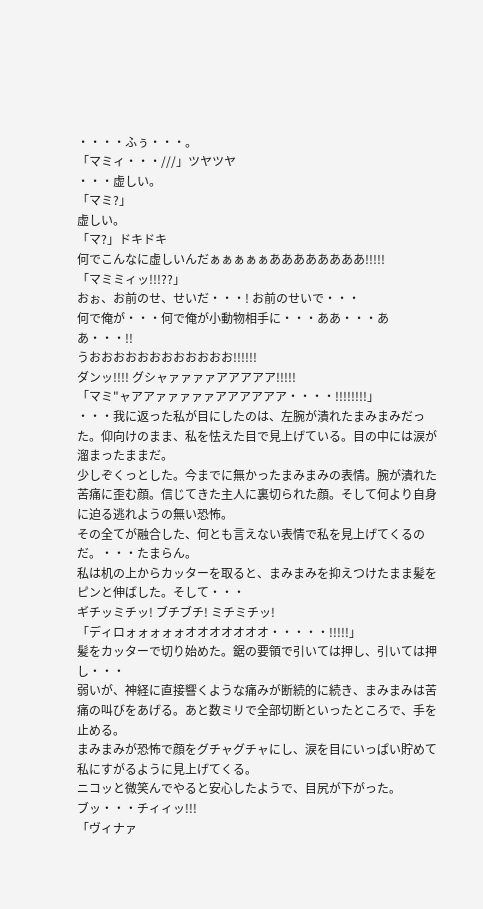・・・・ふぅ・・・。
「マミィ・・・///」ツヤツヤ
・・・虚しい。
「マミ?」
虚しい。
「マ?」ドキドキ
何でこんなに虚しいんだぁぁぁぁぁああああああああ!!!!!
「マミミィッ!!!??」
おぉ、お前のせ、せいだ・・・! お前のせいで・・・
何で俺が・・・何で俺が小動物相手に・・・ああ・・・ああ・・・!!
うおおおおおおおおおおおお!!!!!!
ダンッ!!!! グシャァァァァアアアアア!!!!!
「マミ"ャアアァァァァァアアアアアア・・・・!!!!!!!!」
・・・我に返った私が目にしたのは、左腕が潰れたまみまみだった。仰向けのまま、私を怯えた目で見上げている。目の中には涙が溜まったままだ。
少しぞくっとした。今までに無かったまみまみの表情。腕が潰れた苦痛に歪む顔。信じてきた主人に裏切られた顔。そして何より自身に迫る逃れようの無い恐怖。
その全てが融合した、何とも言えない表情で私を見上げてくるのだ。・・・たまらん。
私は机の上からカッターを取ると、まみまみを抑えつけたまま髪をピンと伸ばした。そして・・・
ギチッミチッ! ブチブチ! ミチミチッ!
「ディロォォォォォオオオオオオオ・・・・・!!!!!」
髪をカッターで切り始めた。鋸の要領で引いては押し、引いては押し・・・
弱いが、神経に直接響くような痛みが断続的に続き、まみまみは苦痛の叫びをあげる。あと数ミリで全部切断といったところで、手を止める。
まみまみが恐怖で顔をグチャグチャにし、涙を目にいっぱい貯めて私にすがるように見上げてくる。
ニコッと微笑んでやると安心したようで、目尻が下がった。
ブッ・・・チィィッ!!!
「ヴィナァ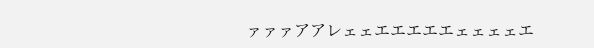ァァァアアレェェエエエエエェェェェエ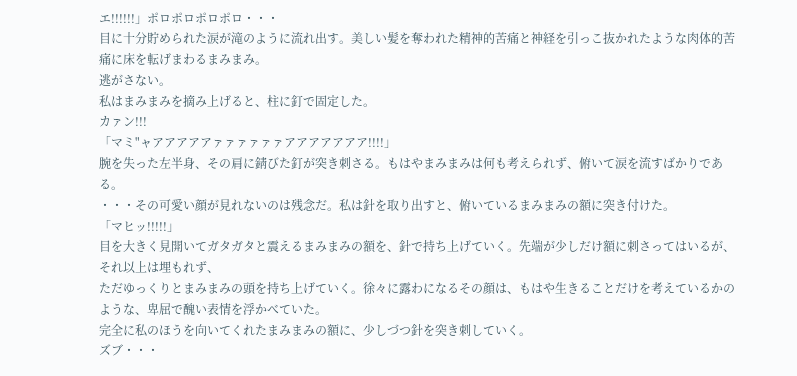エ!!!!!!」ポロポロポロポロ・・・
目に十分貯められた涙が滝のように流れ出す。美しい髪を奪われた精神的苦痛と神経を引っこ抜かれたような肉体的苦痛に床を転げまわるまみまみ。
逃がさない。
私はまみまみを摘み上げると、柱に釘で固定した。
カァン!!!
「マミ"ャアアアアアァァァァァァアアアアアアア!!!!」
腕を失った左半身、その肩に錆びた釘が突き刺さる。もはやまみまみは何も考えられず、俯いて涙を流すばかりである。
・・・その可愛い顔が見れないのは残念だ。私は針を取り出すと、俯いているまみまみの額に突き付けた。
「マヒッ!!!!!」
目を大きく見開いてガタガタと震えるまみまみの額を、針で持ち上げていく。先端が少しだけ額に刺さってはいるが、それ以上は埋もれず、
ただゆっくりとまみまみの頭を持ち上げていく。徐々に露わになるその顔は、もはや生きることだけを考えているかのような、卑屈で醜い表情を浮かべていた。
完全に私のほうを向いてくれたまみまみの額に、少しづつ針を突き刺していく。
ズブ・・・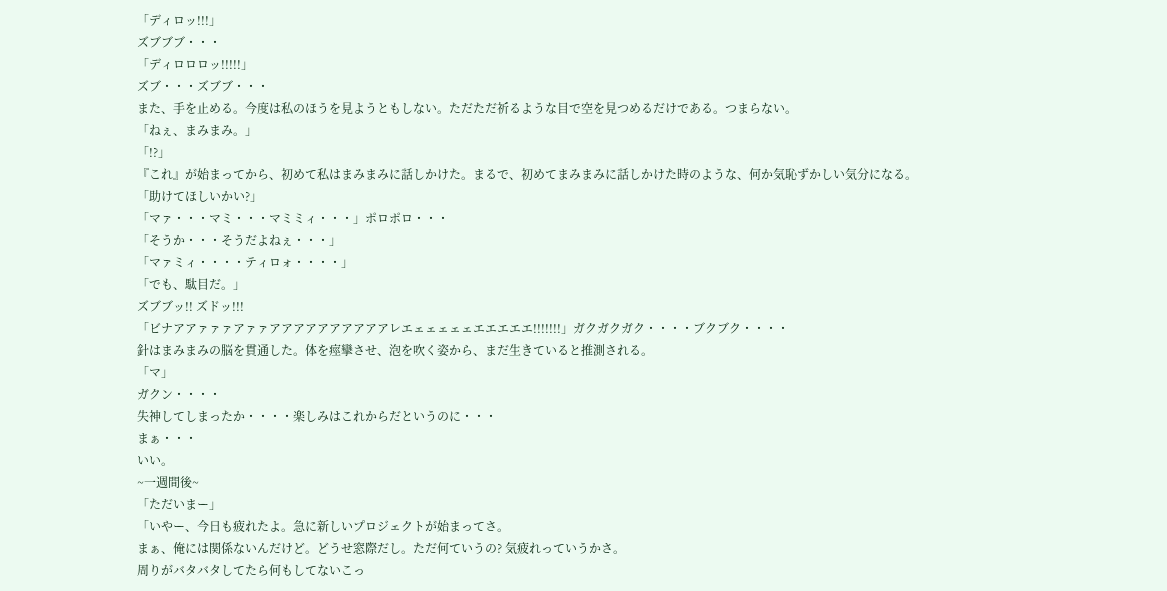「ディロッ!!!」
ズブブブ・・・
「ディロロロッ!!!!!」
ズブ・・・ズブブ・・・
また、手を止める。今度は私のほうを見ようともしない。ただただ祈るような目で空を見つめるだけである。つまらない。
「ねぇ、まみまみ。」
「!?」
『これ』が始まってから、初めて私はまみまみに話しかけた。まるで、初めてまみまみに話しかけた時のような、何か気恥ずかしい気分になる。
「助けてほしいかい?」
「マァ・・・マミ・・・マミミィ・・・」ポロポロ・・・
「そうか・・・そうだよねぇ・・・」
「マァミィ・・・・ティロォ・・・・」
「でも、駄目だ。」
ズブブッ!! ズドッ!!!
「ビナアアァァァアァァアアアアアアアアアアレエェェェェェエエエエエ!!!!!!!」ガクガクガク・・・・ブクブク・・・・
針はまみまみの脳を貫通した。体を痙攣させ、泡を吹く姿から、まだ生きていると推測される。
「マ」
ガクン・・・・
失神してしまったか・・・・楽しみはこれからだというのに・・・
まぁ・・・
いい。
~一週間後~
「ただいまー」
「いやー、今日も疲れたよ。急に新しいプロジェクトが始まってさ。
まぁ、俺には関係ないんだけど。どうせ窓際だし。ただ何ていうの? 気疲れっていうかさ。
周りがバタバタしてたら何もしてないこっ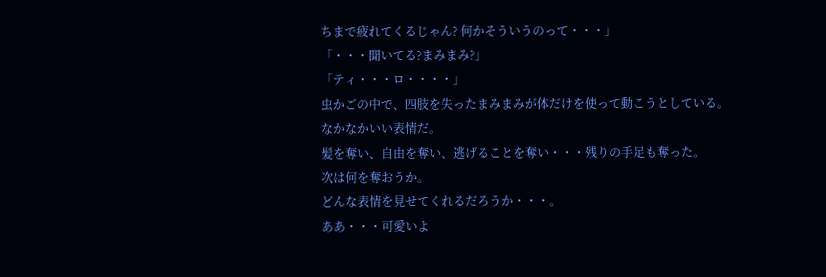ちまで疲れてくるじゃん? 何かそういうのって・・・」
「・・・聞いてる?まみまみ?」
「ティ・・・ロ・・・・」
虫かごの中で、四肢を失ったまみまみが体だけを使って動こうとしている。
なかなかいい表情だ。
髪を奪い、自由を奪い、逃げることを奪い・・・残りの手足も奪った。
次は何を奪おうか。
どんな表情を見せてくれるだろうか・・・。
ああ・・・可愛いよ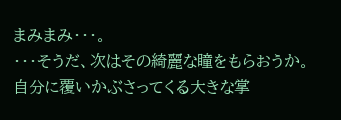まみまみ・・・。
・・・そうだ、次はその綺麗な瞳をもらおうか。
自分に覆いかぶさってくる大きな掌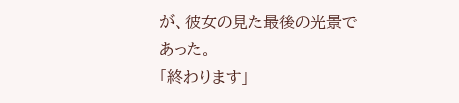が、彼女の見た最後の光景であった。
「終わります」